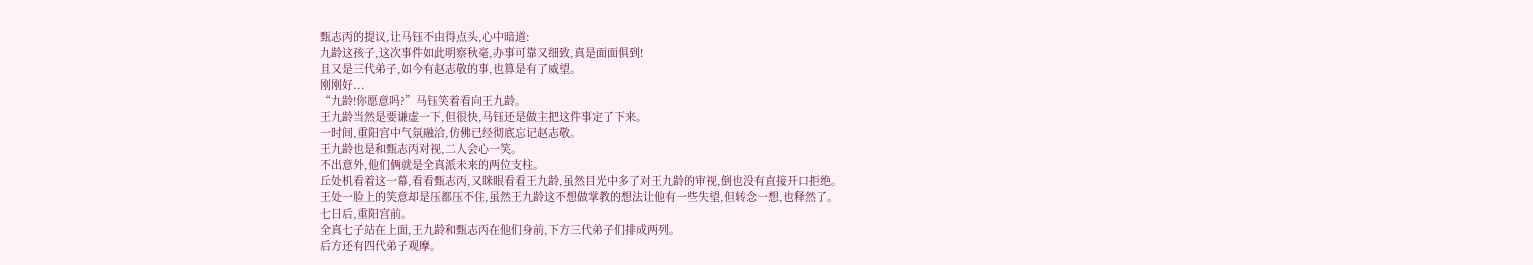甄志丙的提议,让马钰不由得点头,心中暗道:
九龄这孩子,这次事件如此明察秋毫,办事可靠又细致,真是面面俱到!
且又是三代弟子,如今有赵志敬的事,也算是有了威望。
刚刚好...
“九龄!你愿意吗?”马钰笑着看向王九龄。
王九龄当然是要谦虚一下,但很快,马钰还是做主把这件事定了下来。
一时间,重阳宫中气氛融洽,仿佛已经彻底忘记赵志敬。
王九龄也是和甄志丙对视,二人会心一笑。
不出意外,他们俩就是全真派未来的两位支柱。
丘处机看着这一幕,看看甄志丙,又眯眼看看王九龄,虽然目光中多了对王九龄的审视,倒也没有直接开口拒绝。
王处一脸上的笑意却是压都压不住,虽然王九龄这不想做掌教的想法让他有一些失望,但转念一想,也释然了。
七日后,重阳宫前。
全真七子站在上面,王九龄和甄志丙在他们身前,下方三代弟子们排成两列。
后方还有四代弟子观摩。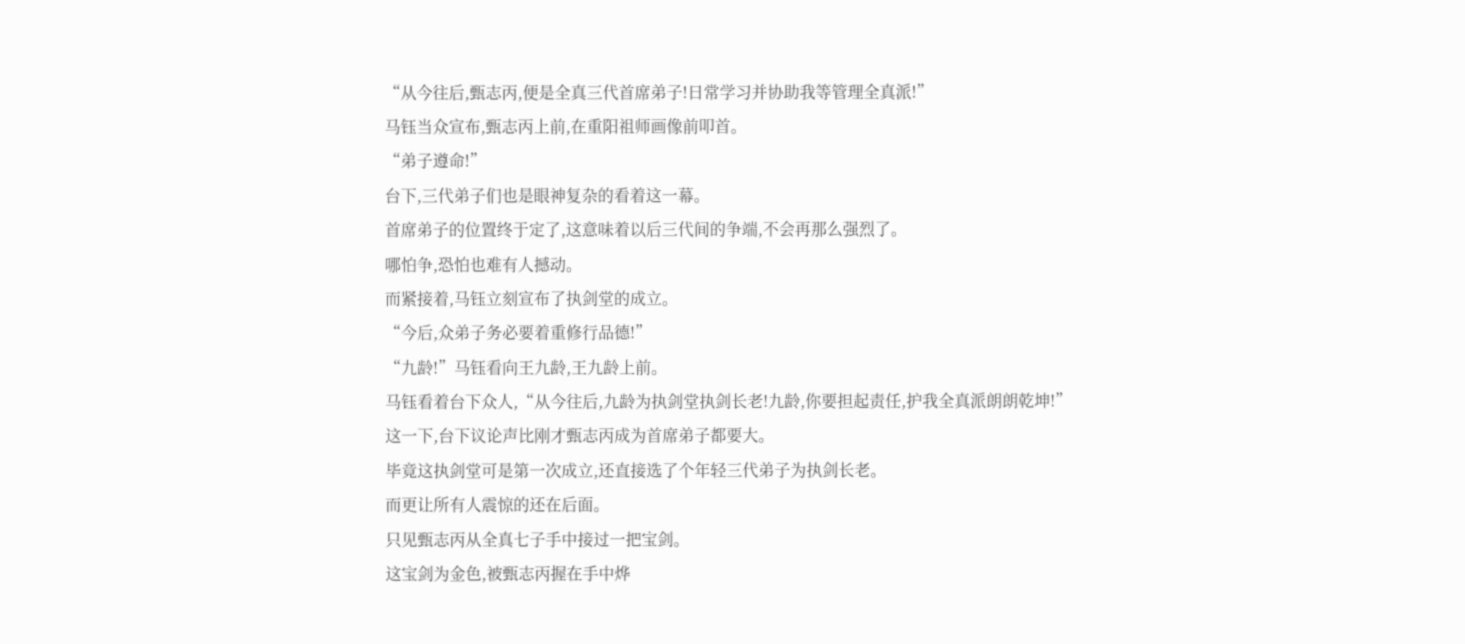“从今往后,甄志丙,便是全真三代首席弟子!日常学习并协助我等管理全真派!”
马钰当众宣布,甄志丙上前,在重阳祖师画像前叩首。
“弟子遵命!”
台下,三代弟子们也是眼神复杂的看着这一幕。
首席弟子的位置终于定了,这意味着以后三代间的争端,不会再那么强烈了。
哪怕争,恐怕也难有人撼动。
而紧接着,马钰立刻宣布了执剑堂的成立。
“今后,众弟子务必要着重修行品德!”
“九龄!”马钰看向王九龄,王九龄上前。
马钰看着台下众人,“从今往后,九龄为执剑堂执剑长老!九龄,你要担起责任,护我全真派朗朗乾坤!”
这一下,台下议论声比刚才甄志丙成为首席弟子都要大。
毕竟这执剑堂可是第一次成立,还直接选了个年轻三代弟子为执剑长老。
而更让所有人震惊的还在后面。
只见甄志丙从全真七子手中接过一把宝剑。
这宝剑为金色,被甄志丙握在手中烨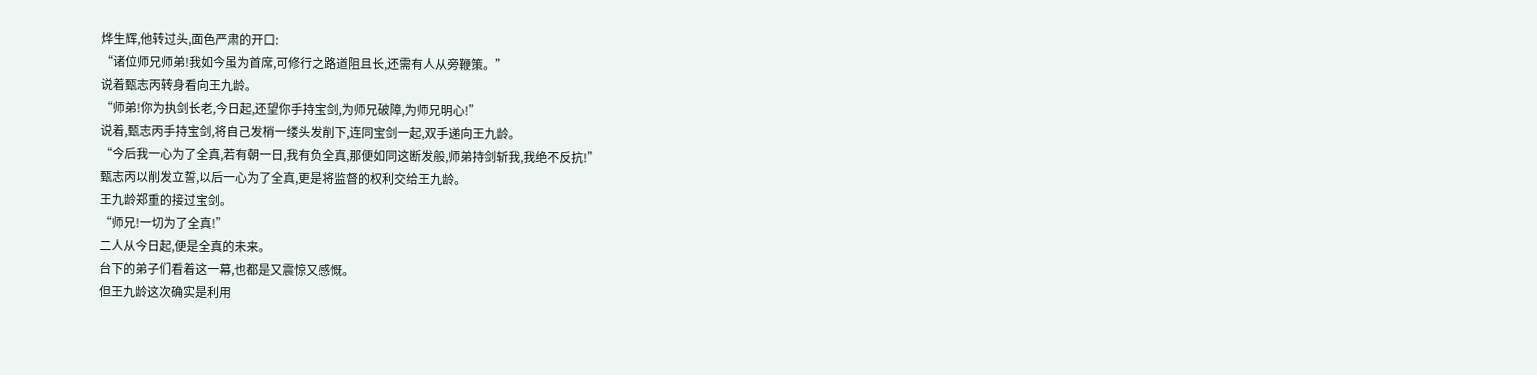烨生辉,他转过头,面色严肃的开口:
“诸位师兄师弟!我如今虽为首席,可修行之路道阻且长,还需有人从旁鞭策。”
说着甄志丙转身看向王九龄。
“师弟!你为执剑长老,今日起,还望你手持宝剑,为师兄破障,为师兄明心!”
说着,甄志丙手持宝剑,将自己发梢一缕头发削下,连同宝剑一起,双手递向王九龄。
“今后我一心为了全真,若有朝一日,我有负全真,那便如同这断发般,师弟持剑斩我,我绝不反抗!”
甄志丙以削发立誓,以后一心为了全真,更是将监督的权利交给王九龄。
王九龄郑重的接过宝剑。
“师兄!一切为了全真!”
二人从今日起,便是全真的未来。
台下的弟子们看着这一幕,也都是又震惊又感慨。
但王九龄这次确实是利用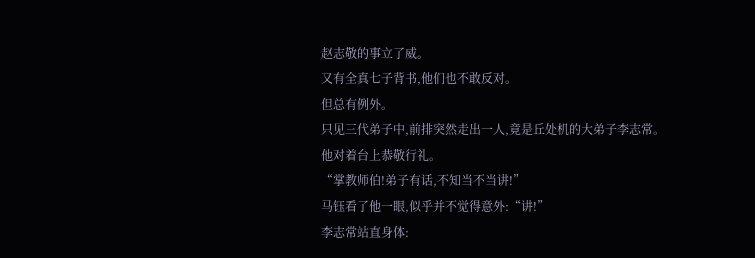赵志敬的事立了威。
又有全真七子背书,他们也不敢反对。
但总有例外。
只见三代弟子中,前排突然走出一人,竟是丘处机的大弟子李志常。
他对着台上恭敬行礼。
“掌教师伯!弟子有话,不知当不当讲!”
马钰看了他一眼,似乎并不觉得意外:“讲!”
李志常站直身体: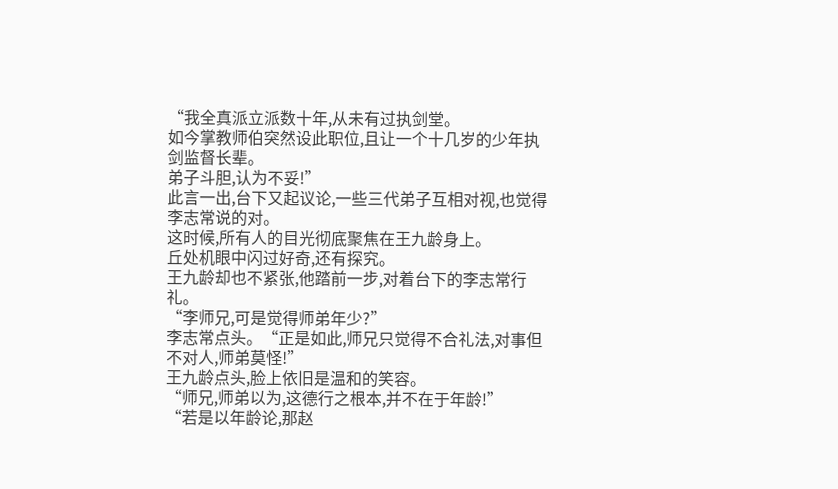“我全真派立派数十年,从未有过执剑堂。
如今掌教师伯突然设此职位,且让一个十几岁的少年执剑监督长辈。
弟子斗胆,认为不妥!”
此言一出,台下又起议论,一些三代弟子互相对视,也觉得李志常说的对。
这时候,所有人的目光彻底聚焦在王九龄身上。
丘处机眼中闪过好奇,还有探究。
王九龄却也不紧张,他踏前一步,对着台下的李志常行礼。
“李师兄,可是觉得师弟年少?”
李志常点头。“正是如此,师兄只觉得不合礼法,对事但不对人,师弟莫怪!”
王九龄点头,脸上依旧是温和的笑容。
“师兄,师弟以为,这德行之根本,并不在于年龄!”
“若是以年龄论,那赵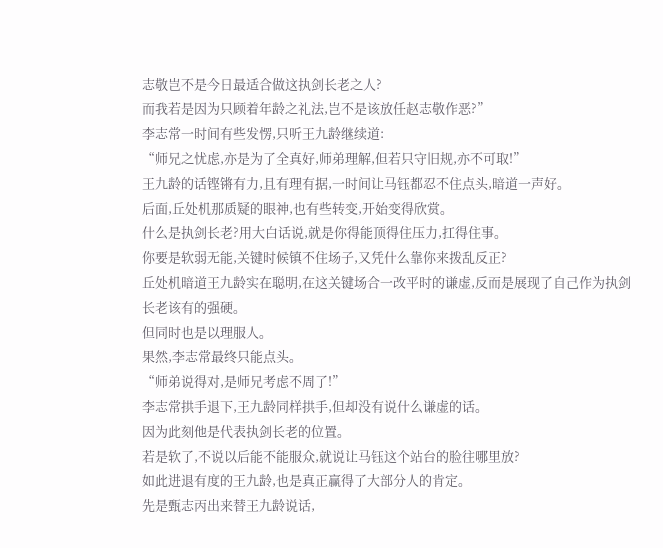志敬岂不是今日最适合做这执剑长老之人?
而我若是因为只顾着年龄之礼法,岂不是该放任赵志敬作恶?”
李志常一时间有些发愣,只听王九龄继续道:
“师兄之忧虑,亦是为了全真好,师弟理解,但若只守旧规,亦不可取!”
王九龄的话铿锵有力,且有理有据,一时间让马钰都忍不住点头,暗道一声好。
后面,丘处机那质疑的眼神,也有些转变,开始变得欣赏。
什么是执剑长老?用大白话说,就是你得能顶得住压力,扛得住事。
你要是软弱无能,关键时候镇不住场子,又凭什么靠你来拨乱反正?
丘处机暗道王九龄实在聪明,在这关键场合一改平时的谦虚,反而是展现了自己作为执剑长老该有的强硬。
但同时也是以理服人。
果然,李志常最终只能点头。
“师弟说得对,是师兄考虑不周了!”
李志常拱手退下,王九龄同样拱手,但却没有说什么谦虚的话。
因为此刻他是代表执剑长老的位置。
若是软了,不说以后能不能服众,就说让马钰这个站台的脸往哪里放?
如此进退有度的王九龄,也是真正赢得了大部分人的肯定。
先是甄志丙出来替王九龄说话,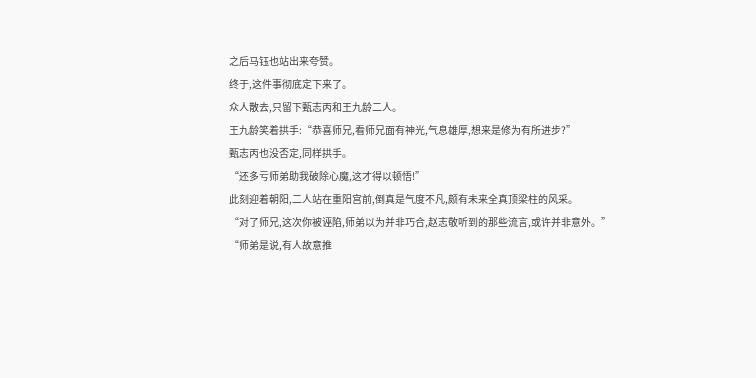之后马钰也站出来夸赞。
终于,这件事彻底定下来了。
众人散去,只留下甄志丙和王九龄二人。
王九龄笑着拱手:“恭喜师兄,看师兄面有神光,气息雄厚,想来是修为有所进步?”
甄志丙也没否定,同样拱手。
“还多亏师弟助我破除心魔,这才得以顿悟!”
此刻迎着朝阳,二人站在重阳宫前,倒真是气度不凡,颇有未来全真顶梁柱的风采。
“对了师兄,这次你被诬陷,师弟以为并非巧合,赵志敬听到的那些流言,或许并非意外。”
“师弟是说,有人故意推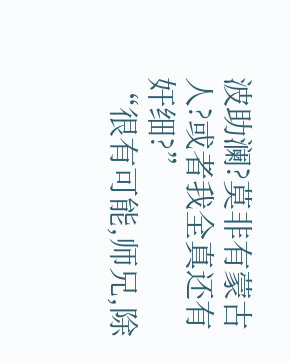波助澜?莫非有蒙古人?或者我全真还有奸细?”
“很有可能,师兄,除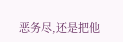恶务尽,还是把他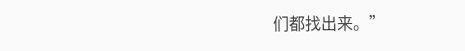们都找出来。”